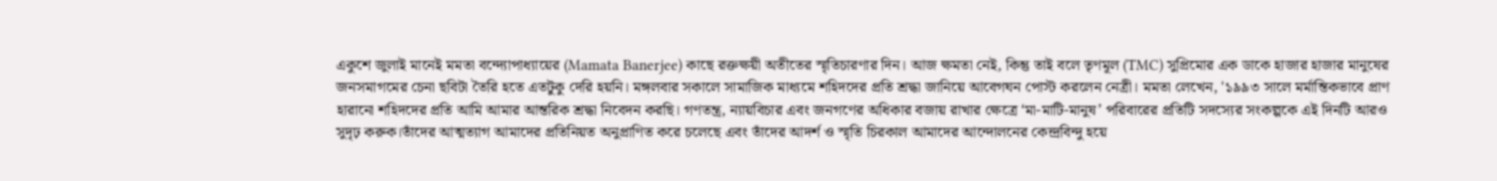একুশে জুলাই মানেই মমতা বন্দ্যোপাধ্যায়ের (Mamata Banerjee) কাছে রক্তক্ষয়ী অতীতের স্মৃতিচারণার দিন। আজ ক্ষমতা নেই, কিন্তু তাই বলে তৃণমূল (TMC) সুপ্রিমোর এক ডাকে হাজার হাজার মানুষের জনসমাগমের চেনা ছবিটা তৈরি হতে এতটুকু দেরি হয়নি। মঙ্গলবার সকালে সামাজিক মাধ্যমে শহিদদের প্রতি শ্রদ্ধা জানিয়ে আবেগঘন পোস্ট করলেন নেত্রী। মমতা লেখেন, '১৯৯৩ সালে মর্মান্তিকভাবে প্রাণ হারানো শহিদদের প্রতি আমি আমার আন্তরিক শ্রদ্ধা নিবেদন করছি। গণতন্ত্র, ন্যায়বিচার এবং জনগণের অধিকার বজায় রাখার ক্ষেত্রে ‘মা-মাটি-মানুষ’ পরিবারের প্রতিটি সদস্যের সংকল্পকে এই দিনটি আরও সুদৃঢ় করুক।তাঁদের আত্মত্যাগ আমাদের প্রতিনিয়ত অনুপ্রাণিত করে চলেছে এবং তাঁদের আদর্শ ও স্মৃতি চিরকাল আমাদের আন্দোলনের কেন্দ্রবিন্দু হয়ে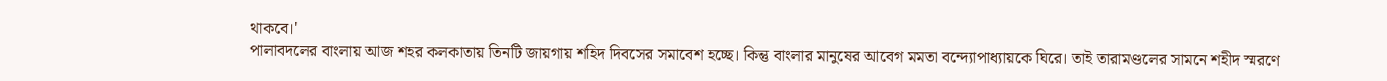থাকবে।'
পালাবদলের বাংলায় আজ শহর কলকাতায় তিনটি জায়গায় শহিদ দিবসের সমাবেশ হচ্ছে। কিন্তু বাংলার মানুষের আবেগ মমতা বন্দ্যোপাধ্যায়কে ঘিরে। তাই তারামণ্ডলের সামনে শহীদ স্মরণে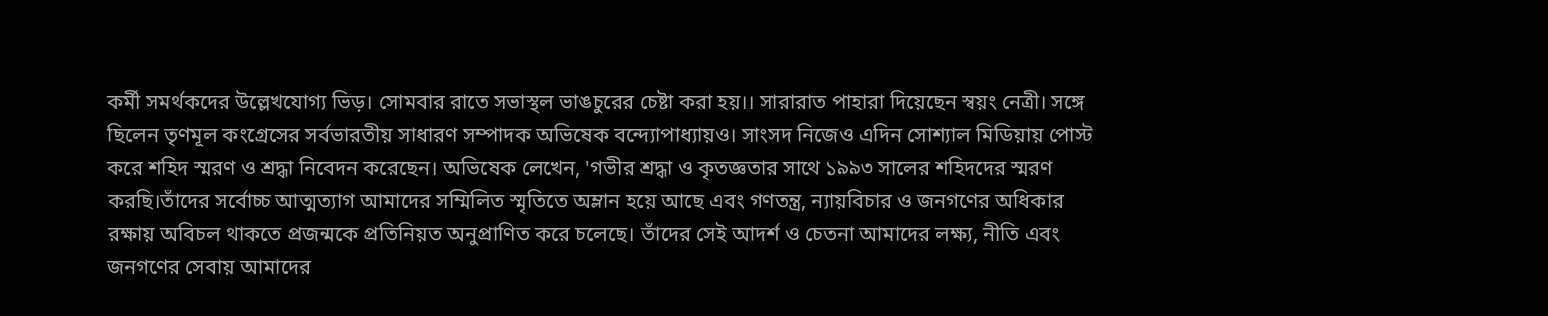কর্মী সমর্থকদের উল্লেখযোগ্য ভিড়। সোমবার রাতে সভাস্থল ভাঙচুরের চেষ্টা করা হয়।। সারারাত পাহারা দিয়েছেন স্বয়ং নেত্রী। সঙ্গে ছিলেন তৃণমূল কংগ্রেসের সর্বভারতীয় সাধারণ সম্পাদক অভিষেক বন্দ্যোপাধ্যায়ও। সাংসদ নিজেও এদিন সোশ্যাল মিডিয়ায় পোস্ট করে শহিদ স্মরণ ও শ্রদ্ধা নিবেদন করেছেন। অভিষেক লেখেন, 'গভীর শ্রদ্ধা ও কৃতজ্ঞতার সাথে ১৯৯৩ সালের শহিদদের স্মরণ করছি।তাঁদের সর্বোচ্চ আত্মত্যাগ আমাদের সম্মিলিত স্মৃতিতে অম্লান হয়ে আছে এবং গণতন্ত্র, ন্যায়বিচার ও জনগণের অধিকার রক্ষায় অবিচল থাকতে প্রজন্মকে প্রতিনিয়ত অনুপ্রাণিত করে চলেছে। তাঁদের সেই আদর্শ ও চেতনা আমাদের লক্ষ্য, নীতি এবং জনগণের সেবায় আমাদের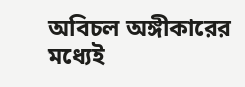অবিচল অঙ্গীকারের মধ্যেই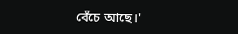বেঁচে আছে।'